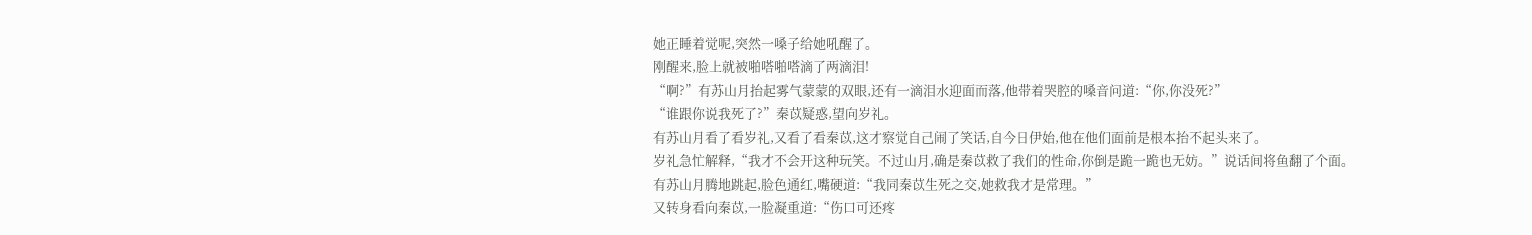她正睡着觉呢,突然一嗓子给她吼醒了。
刚醒来,脸上就被啪嗒啪嗒滴了两滴泪!
“啊?”有苏山月抬起雾气蒙蒙的双眼,还有一滴泪水迎面而落,他带着哭腔的嗓音问道:“你,你没死?”
“谁跟你说我死了?”秦苡疑惑,望向岁礼。
有苏山月看了看岁礼,又看了看秦苡,这才察觉自己闹了笑话,自今日伊始,他在他们面前是根本抬不起头来了。
岁礼急忙解释,“我才不会开这种玩笑。不过山月,确是秦苡救了我们的性命,你倒是跪一跪也无妨。”说话间将鱼翻了个面。
有苏山月腾地跳起,脸色通红,嘴硬道:“我同秦苡生死之交,她救我才是常理。”
又转身看向秦苡,一脸凝重道:“伤口可还疼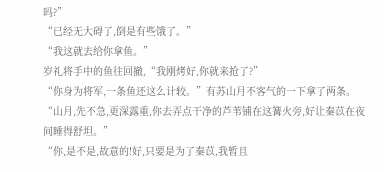吗?”
“已经无大碍了,倒是有些饿了。”
“我这就去给你拿鱼。”
岁礼将手中的鱼往回撤,“我刚烤好,你就来抢了?”
“你身为将军,一条鱼还这么计较。”有苏山月不客气的一下拿了两条。
“山月,先不急,更深露重,你去弄点干净的芦苇铺在这篝火旁,好让秦苡在夜间睡得舒坦。”
“你,是不是,故意的!好,只要是为了秦苡,我暂且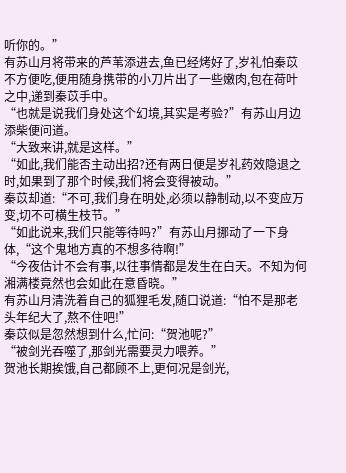听你的。”
有苏山月将带来的芦苇添进去,鱼已经烤好了,岁礼怕秦苡不方便吃,便用随身携带的小刀片出了一些嫩肉,包在荷叶之中,递到秦苡手中。
“也就是说我们身处这个幻境,其实是考验?”有苏山月边添柴便问道。
“大致来讲,就是这样。”
“如此,我们能否主动出招?还有两日便是岁礼药效隐退之时,如果到了那个时候,我们将会变得被动。”
秦苡却道:“不可,我们身在明处,必须以静制动,以不变应万变,切不可横生枝节。”
“如此说来,我们只能等待吗?”有苏山月挪动了一下身体,“这个鬼地方真的不想多待啊!”
“今夜估计不会有事,以往事情都是发生在白天。不知为何湘满楼竟然也会如此在意昏晓。”
有苏山月清洗着自己的狐狸毛发,随口说道:“怕不是那老头年纪大了,熬不住吧!”
秦苡似是忽然想到什么,忙问:“贺池呢?”
“被剑光吞噬了,那剑光需要灵力喂养。”
贺池长期挨饿,自己都顾不上,更何况是剑光,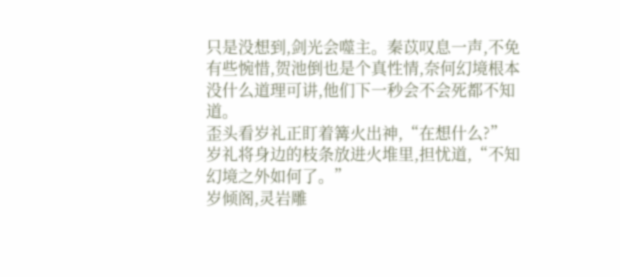只是没想到,剑光会噬主。秦苡叹息一声,不免有些惋惜,贺池倒也是个真性情,奈何幻境根本没什么道理可讲,他们下一秒会不会死都不知道。
歪头看岁礼正盯着篝火出神,“在想什么?”
岁礼将身边的枝条放进火堆里,担忧道,“不知幻境之外如何了。”
岁倾阁,灵岩雕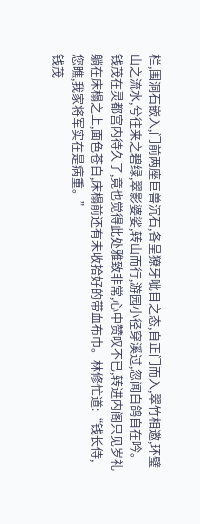栏,围洞石嵌入,门前两座巨兽沉石,各呈獠牙呲目之态,自正门而入,翠竹相邀,环璧山之流水,兮往来之碧绿,翠影婆娑,转山而行,游园小径穿溪过,忽闻白鸽自在吟。
钱茂在灵都宫内待久了,竟也觉得此处雅致非常,心中赞叹不已,转进内阁只见岁礼躺在床榻之上,面色苍白,床榻前还有未收拾好的带血布巾。林修忙道:“钱长侍,您瞧,我家将军实在是病重。”
钱茂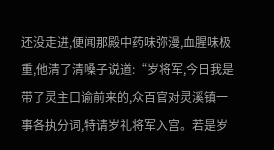还没走进,便闻那殿中药味弥漫,血腥味极重,他清了清嗓子说道:“岁将军,今日我是带了灵主口谕前来的,众百官对灵溪镇一事各执分词,特请岁礼将军入宫。若是岁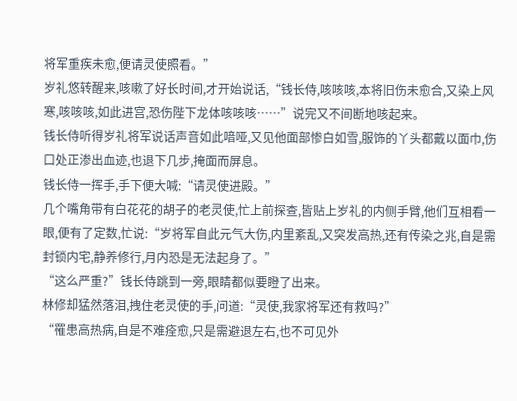将军重疾未愈,便请灵使照看。”
岁礼悠转醒来,咳嗽了好长时间,才开始说话,“钱长侍,咳咳咳,本将旧伤未愈合,又染上风寒,咳咳咳,如此进宫,恐伤陛下龙体咳咳咳……”说完又不间断地咳起来。
钱长侍听得岁礼将军说话声音如此喑哑,又见他面部惨白如雪,服饰的丫头都戴以面巾,伤口处正渗出血迹,也退下几步,掩面而屏息。
钱长侍一挥手,手下便大喊:“请灵使进殿。”
几个嘴角带有白花花的胡子的老灵使,忙上前探查,皆贴上岁礼的内侧手臂,他们互相看一眼,便有了定数,忙说:“岁将军自此元气大伤,内里紊乱,又突发高热,还有传染之兆,自是需封锁内宅,静养修行,月内恐是无法起身了。”
“这么严重?”钱长侍跳到一旁,眼睛都似要瞪了出来。
林修却猛然落泪,拽住老灵使的手,问道:“灵使,我家将军还有救吗?”
“罹患高热病,自是不难痊愈,只是需避退左右,也不可见外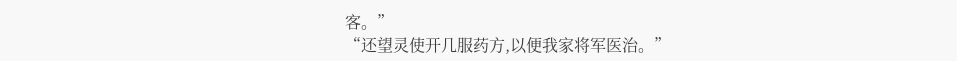客。”
“还望灵使开几服药方,以便我家将军医治。”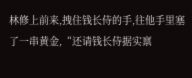林修上前来,拽住钱长侍的手,往他手里塞了一串黄金,“还请钱长侍据实禀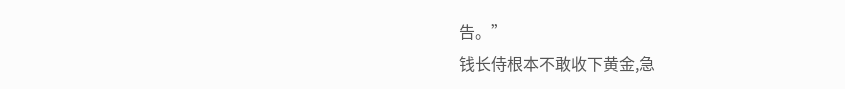告。”
钱长侍根本不敢收下黄金,急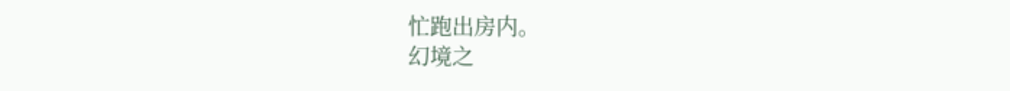忙跑出房内。
幻境之